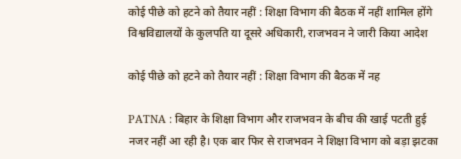कोई पीछे को हटने को तैयार नहीं : शिक्षा विभाग की बैठक में नहीं शामिल होंगे विश्वविद्यालयों के कुलपति या दूसरे अधिकारी, राजभवन ने जारी किया आदेश

कोई पीछे को हटने को तैयार नहीं : शिक्षा विभाग की बैठक में नह

PATNA : बिहार के शिक्षा विभाग और राजभवन के बीच की खाई पटती हुई नजर नहीं आ रही है। एक बार फिर से राजभवन ने शिक्षा विभाग को बड़ा झटका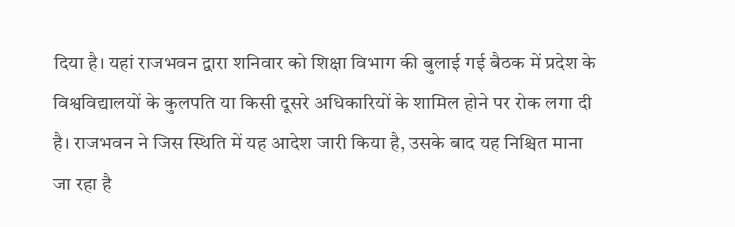दिया है। यहां राजभवन द्वारा शनिवार को शिक्षा विभाग की बुलाई गई बैठक में प्रदेश के विश्वविद्यालयों के कुलपति या किसी दूसरे अधिकारियों के शामिल होने पर रोक लगा दी है। राजभवन ने जिस स्थिति में यह आदेश जारी किया है, उसके बाद यह निश्चित माना जा रहा है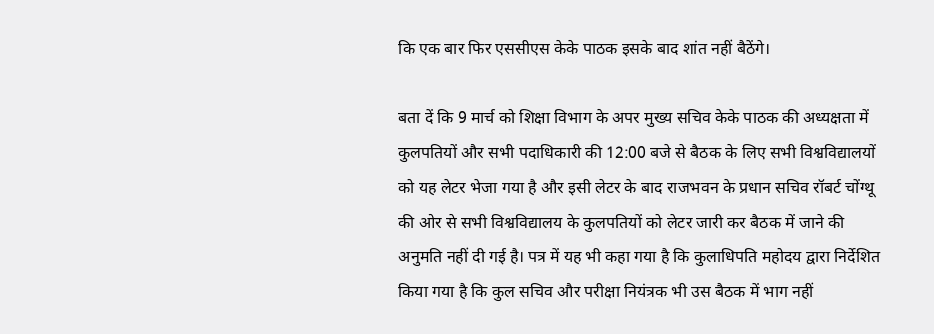कि एक बार फिर एससीएस केके पाठक इसके बाद शांत नहीं बैठेंगे।

बता दें कि 9 मार्च को शिक्षा विभाग के अपर मुख्य सचिव केके पाठक की अध्यक्षता में कुलपतियों और सभी पदाधिकारी की 12:00 बजे से बैठक के लिए सभी विश्वविद्यालयों को यह लेटर भेजा गया है और इसी लेटर के बाद राजभवन के प्रधान सचिव रॉबर्ट चोंग्थू की ओर से सभी विश्वविद्यालय के कुलपतियों को लेटर जारी कर बैठक में जाने की अनुमति नहीं दी गई है। पत्र में यह भी कहा गया है कि कुलाधिपति महोदय द्वारा निर्देशित किया गया है कि कुल सचिव और परीक्षा नियंत्रक भी उस बैठक में भाग नहीं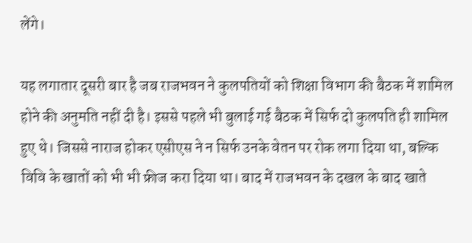लेंगे।

यह लगातार दूसरी बार है जब राजभवन ने कुलपतियों को शिक्षा विभाग की बैठक में शामिल होने की अनुमति नहीं दी है। इससे पहले भी बुलाई गई बैठक में सिर्फ दो कुलपति ही शामिल हुए थे। जिससे नाराज होकर एसीएस ने न सिर्फ उनके वेतन पर रोक लगा दिया था, बल्कि विवि के खातों को भी भी फ्रीज करा दिया था। बाद में राजभवन के दखल के बाद खाते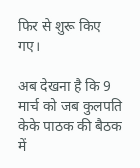फिर से शुरू किए गए।

अब देखना है कि 9 मार्च को जब कुलपति केके पाठक की बैठक में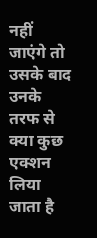नहीं जाएंगे तो उसके बाद उनके तरफ से क्या कुछ एक्शन लिया जाता है